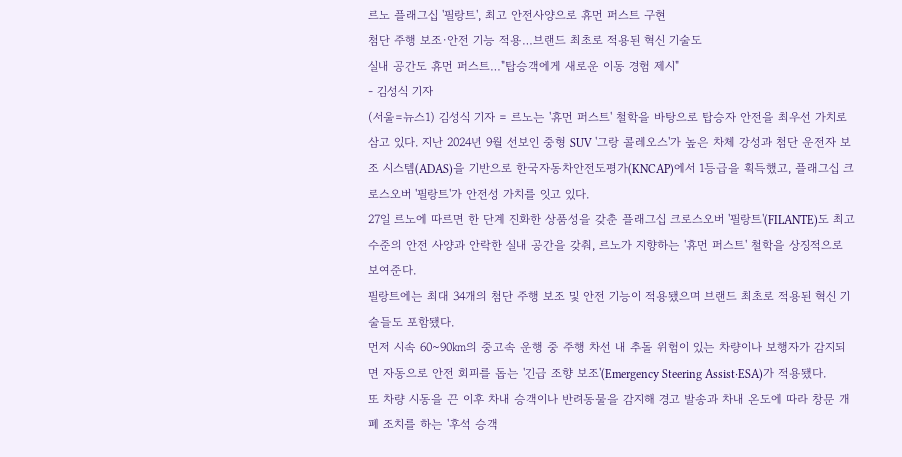르노 플래그십 '필랑트', 최고 안전사양으로 휴먼 퍼스트 구현
첨단 주행 보조·안전 기능 적용…브랜드 최초로 적용된 혁신 기술도
실내 공간도 휴먼 퍼스트…"탑승객에게 새로운 이동 경험 제시"
- 김성식 기자
(서울=뉴스1) 김성식 기자 = 르노는 '휴먼 퍼스트' 철학을 바탕으로 탑승자 안전을 최우선 가치로 삼고 있다. 지난 2024년 9월 선보인 중형 SUV '그랑 콜레오스'가 높은 차체 강성과 첨단 운전자 보조 시스템(ADAS)을 기반으로 한국자동차안전도평가(KNCAP)에서 1등급을 획득했고, 플래그십 크로스오버 '필랑트'가 안전성 가치를 잇고 있다.
27일 르노에 따르면 한 단계 진화한 상품성을 갖춘 플래그십 크로스오버 '필랑트'(FILANTE)도 최고 수준의 안전 사양과 안락한 실내 공간을 갖춰, 르노가 지향하는 '휴먼 퍼스트' 철학을 상징적으로 보여준다.
필랑트에는 최대 34개의 첨단 주행 보조 및 안전 기능이 적용됐으며 브랜드 최초로 적용된 혁신 기술들도 포함됐다.
먼저 시속 60~90㎞의 중고속 운행 중 주행 차선 내 추돌 위험이 있는 차량이나 보행자가 감지되면 자동으로 안전 회피를 돕는 '긴급 조향 보조'(Emergency Steering Assist·ESA)가 적용됐다.
또 차량 시동을 끈 이후 차내 승객이나 반려동물을 감지해 경고 발송과 차내 온도에 따라 창문 개폐 조치를 하는 '후석 승객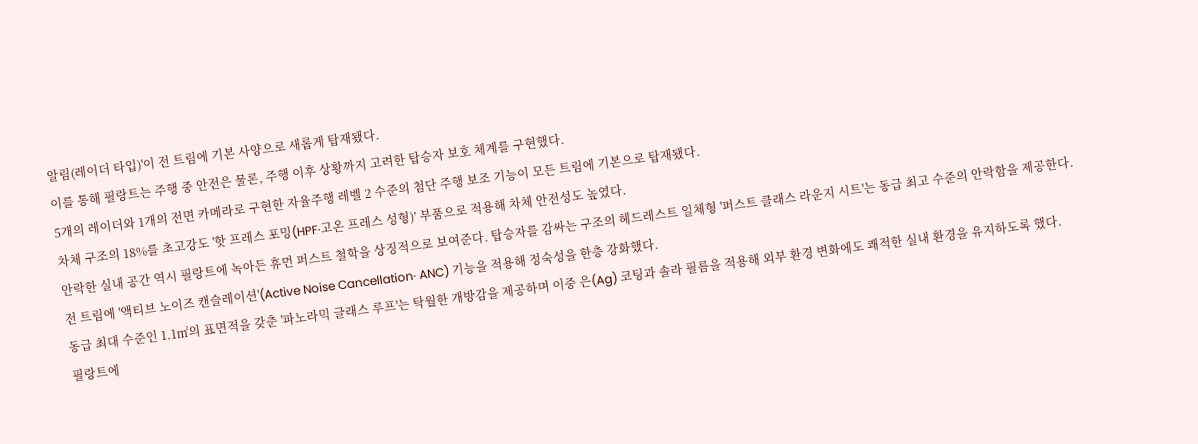알림(레이더 타입)'이 전 트림에 기본 사양으로 새롭게 탑재됐다.
이를 통해 필랑트는 주행 중 안전은 물론, 주행 이후 상황까지 고려한 탑승자 보호 체계를 구현했다.
5개의 레이더와 1개의 전면 카메라로 구현한 자율주행 레벨 2 수준의 첨단 주행 보조 기능이 모든 트림에 기본으로 탑재됐다.
차체 구조의 18%를 초고강도 '핫 프레스 포밍(HPF·고온 프레스 성형)’ 부품으로 적용해 차체 안전성도 높였다.
안락한 실내 공간 역시 필랑트에 녹아든 휴먼 퍼스트 철학을 상징적으로 보여준다. 탑승자를 감싸는 구조의 헤드레스트 일체형 '퍼스트 클래스 라운지 시트'는 동급 최고 수준의 안락함을 제공한다.
전 트림에 '액티브 노이즈 캔슬레이션'(Active Noise Cancellation· ANC) 기능을 적용해 정숙성을 한층 강화했다.
동급 최대 수준인 1.1㎡의 표면적을 갖춘 '파노라믹 글래스 루프'는 탁월한 개방감을 제공하며 이중 은(Ag) 코팅과 솔라 필름을 적용해 외부 환경 변화에도 쾌적한 실내 환경을 유지하도록 했다.
필랑트에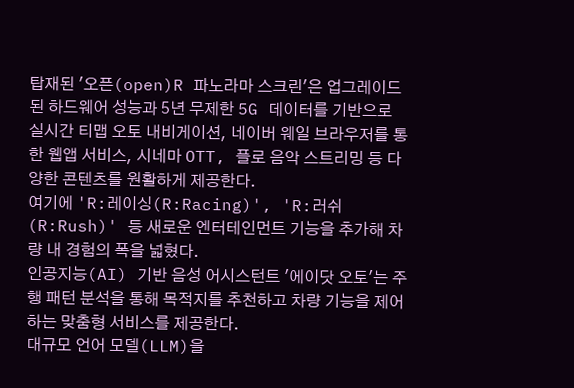탑재된 '오픈(open)R 파노라마 스크린'은 업그레이드된 하드웨어 성능과 5년 무제한 5G 데이터를 기반으로 실시간 티맵 오토 내비게이션, 네이버 웨일 브라우저를 통한 웹앱 서비스, 시네마 OTT, 플로 음악 스트리밍 등 다양한 콘텐츠를 원활하게 제공한다.
여기에 'R:레이싱(R:Racing)', 'R:러쉬(R:Rush)' 등 새로운 엔터테인먼트 기능을 추가해 차량 내 경험의 폭을 넓혔다.
인공지능(AI) 기반 음성 어시스턴트 '에이닷 오토'는 주행 패턴 분석을 통해 목적지를 추천하고 차량 기능을 제어하는 맞춤형 서비스를 제공한다.
대규모 언어 모델(LLM)을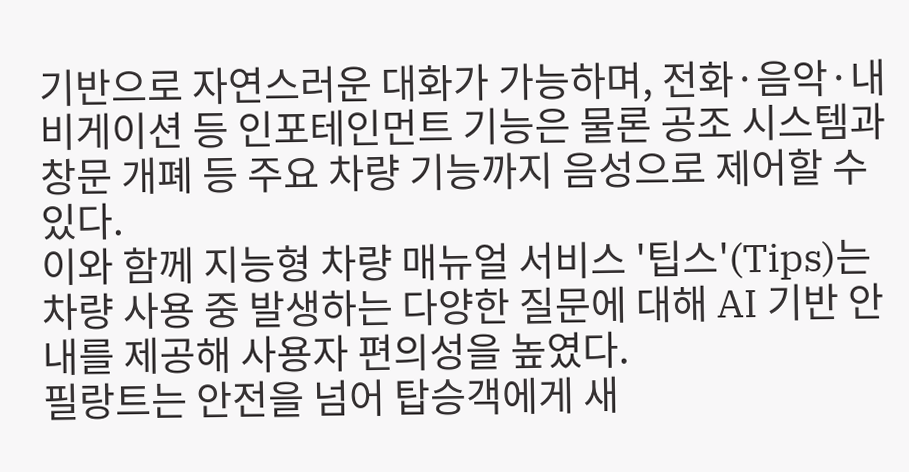기반으로 자연스러운 대화가 가능하며, 전화·음악·내비게이션 등 인포테인먼트 기능은 물론 공조 시스템과 창문 개폐 등 주요 차량 기능까지 음성으로 제어할 수 있다.
이와 함께 지능형 차량 매뉴얼 서비스 '팁스'(Tips)는 차량 사용 중 발생하는 다양한 질문에 대해 AI 기반 안내를 제공해 사용자 편의성을 높였다.
필랑트는 안전을 넘어 탑승객에게 새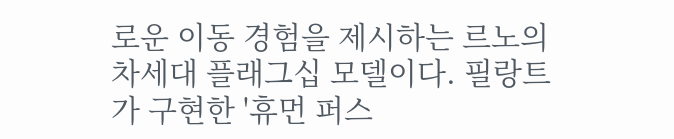로운 이동 경험을 제시하는 르노의 차세대 플래그십 모델이다. 필랑트가 구현한 '휴먼 퍼스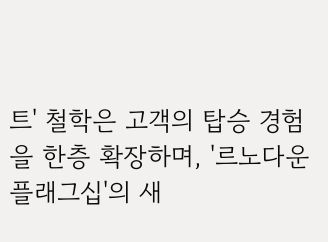트' 철학은 고객의 탑승 경험을 한층 확장하며, '르노다운 플래그십'의 새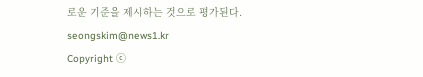로운 기준을 제시하는 것으로 평가된다.
seongskim@news1.kr
Copyright ⓒ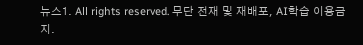뉴스1. All rights reserved. 무단 전재 및 재배포, AI학습 이용금지.